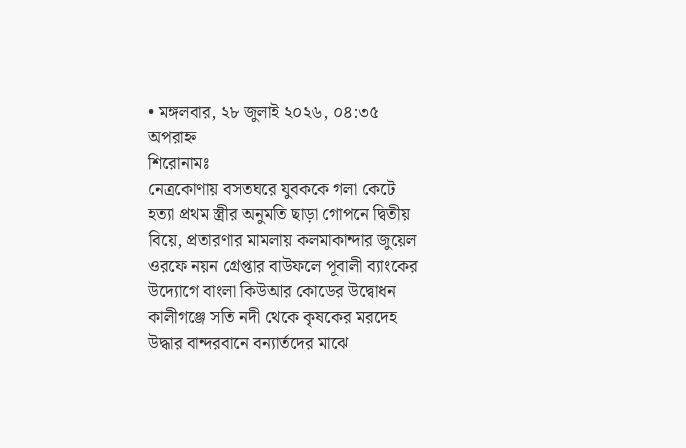• মঙ্গলবার, ২৮ জুলাই ২০২৬, ০৪:৩৫ অপরাহ্ন
শিরোনামঃ
নেত্রকোণায় বসতঘরে যুবককে গলা কেটে হত্যা প্রথম স্ত্রীর অনুমতি ছাড়া গোপনে দ্বিতীয় বিয়ে, প্রতারণার মামলায় কলমাকান্দার জুয়েল ওরফে নয়ন গ্রেপ্তার বাউফলে পূবালী ব্যাংকের উদ্যোগে বাংলা কিউআর কোডের উদ্বোধন কালীগঞ্জে সতি নদী থেকে কৃষকের মরদেহ উদ্ধার বান্দরবানে বন্যার্তদের মাঝে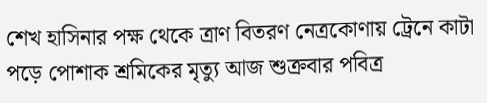শেখ হাসিনার পক্ষ থেকে ত্রাণ বিতরণ নেত্রকোণায় ট্রেনে কাটা পড়ে পোশাক শ্রমিকের মৃত্যু আজ শুক্রবার পবিত্র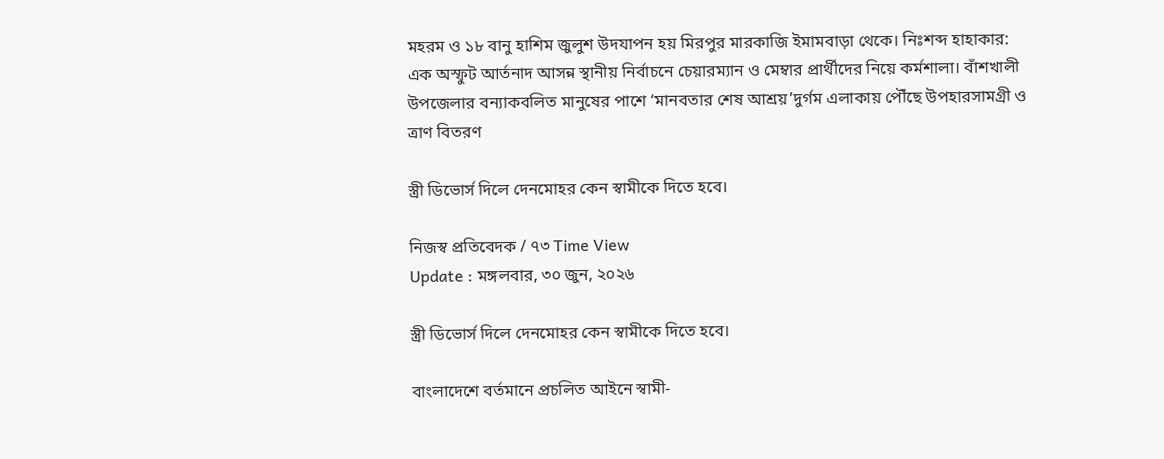মহরম ও ১৮ বানু হাশিম জুলুশ উদযাপন হয় মিরপুর মারকাজি ইমামবাড়া থেকে। নিঃশব্দ হাহাকার: এক অস্ফুট আর্তনাদ আসন্ন স্থানীয় নির্বাচনে চেয়ারম্যান ও মেম্বার প্রার্থীদের নিয়ে কর্মশালা। বাঁশখালী উপজেলার বন্যাকবলিত মানুষের পাশে ‘মানবতার শেষ আশ্রয়’দুর্গম এলাকায় পৌঁছে উপহারসামগ্রী ও ত্রাণ বিতরণ

স্ত্রী ডিভোর্স দিলে দেনমোহর কেন স্বামীকে দিতে হবে।

নিজস্ব প্রতিবেদক / ৭৩ Time View
Update : মঙ্গলবার, ৩০ জুন, ২০২৬

স্ত্রী ডিভোর্স দিলে দেনমোহর কেন স্বামীকে দিতে হবে।

বাংলাদেশে বর্তমানে প্রচলিত আইনে স্বামী-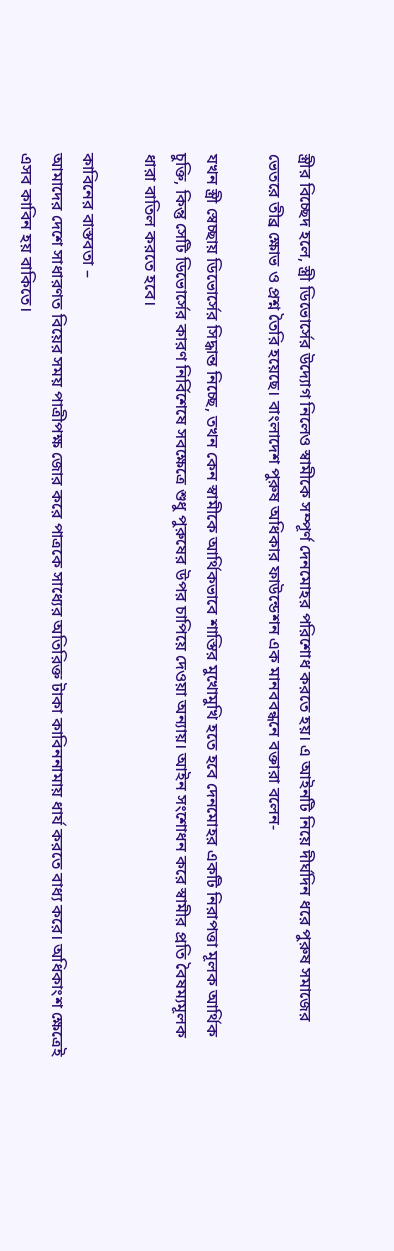স্ত্রীর বিচ্ছেদ হলে, স্ত্রী ডিভোর্সের উদ্যোগ নিলেও স্বামীকে সম্পূর্ণ দেনমোহর পরিশোধ করতে হয়। এ আইনটি নিয়ে দীর্ঘদিন ধরে পুরুষ সমাজের ভেতরে তীব্র ক্ষোভ ও প্রশ্ন তৈরি হয়েছে। বাংলাদেশ পুরুষ অধিকার ফাউন্ডেশন এক মানববন্ধনে বক্তারা বলেন-

যখন স্ত্রী স্বেচ্ছায় ডিভোর্সের সিদ্ধান্ত নিচ্ছে, তখন কেন স্বামীকে আর্থিকভাবে শাস্তির মুখোমুখি হতে হবে দেনমোহর একটি নিরাপত্তা মূলক আর্থিক চুক্তি, কিন্তু সেটি ডিভোর্সের কারণ নির্বিশেষে সবক্ষেত্রে শুধু পুরুষের উপর চাপিয়ে দেওয়া অন্যায়। আইন সংশোধন করে স্বামীর প্রতি বৈষম্যমূলক ধারা বাতিল করতে হবে।

কাবিনের বাস্তবতা –
আমাদের দেশে সাধারণত বিয়ের সময় পাত্রীপক্ষ জোর করে পাত্রকে সাধ্যের অতিরিক্ত টাকা কাবিননামায় ধার্য করতে বাধ্য করে। অধিকাংশ ক্ষেত্রেই এসব কাবিন হয় বাকিতে।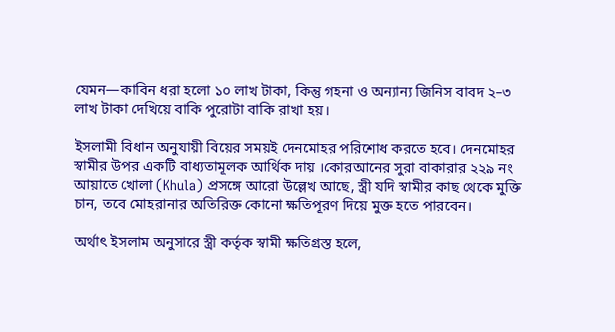যেমন—কাবিন ধরা হলো ১০ লাখ টাকা, কিন্তু গহনা ও অন্যান্য জিনিস বাবদ ২–৩ লাখ টাকা দেখিয়ে বাকি পুরোটা বাকি রাখা হয়।

ইসলামী বিধান অনুযায়ী বিয়ের সময়ই দেনমোহর পরিশোধ করতে হবে। দেনমোহর স্বামীর উপর একটি বাধ্যতামূলক আর্থিক দায় ।কোরআনের সুরা বাকারার ২২৯ নং আয়াতে খোলা (Khula) প্রসঙ্গে আরো উল্লেখ আছে, স্ত্রী যদি স্বামীর কাছ থেকে মুক্তি চান, তবে মোহরানার অতিরিক্ত কোনো ক্ষতিপূরণ দিয়ে মুক্ত হতে পারবেন।

অর্থাৎ ইসলাম অনুসারে স্ত্রী কর্তৃক স্বামী ক্ষতিগ্রস্ত হলে,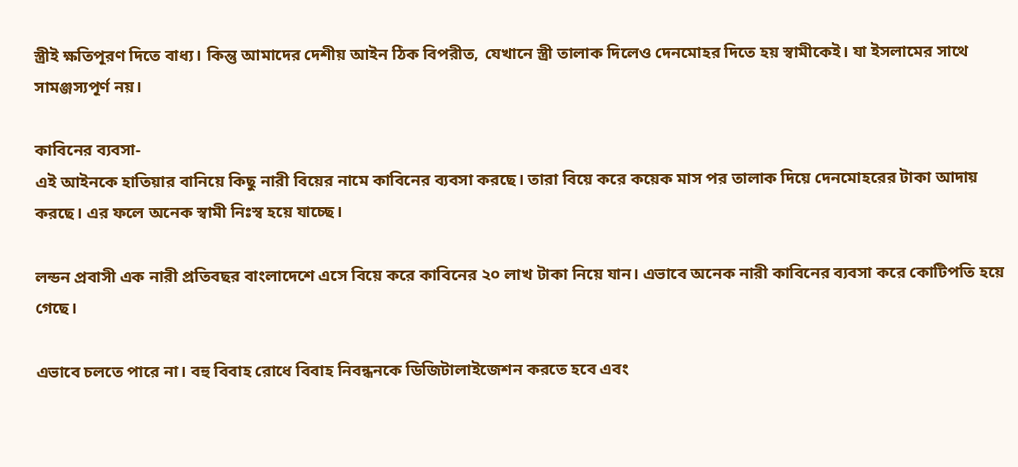স্ত্রীই ক্ষতিপূরণ দিতে বাধ্য। কিন্তু আমাদের দেশীয় আইন ঠিক বিপরীত, যেখানে স্ত্রী তালাক দিলেও দেনমোহর দিতে হয় স্বামীকেই। যা ইসলামের সাথে সামঞ্জস্যপূর্ণ নয়।

কাবিনের ব্যবসা-
এই আইনকে হাতিয়ার বানিয়ে কিছু নারী বিয়ের নামে কাবিনের ব্যবসা করছে। তারা বিয়ে করে কয়েক মাস পর তালাক দিয়ে দেনমোহরের টাকা আদায় করছে। এর ফলে অনেক স্বামী নিঃস্ব হয়ে যাচ্ছে।

লন্ডন প্রবাসী এক নারী প্রতিবছর বাংলাদেশে এসে বিয়ে করে কাবিনের ২০ লাখ টাকা নিয়ে যান। এভাবে অনেক নারী কাবিনের ব্যবসা করে কোটিপতি হয়ে গেছে।

এভাবে চলতে পারে না। বহু বিবাহ রোধে বিবাহ নিবন্ধনকে ডিজিটালাইজেশন করতে হবে এবং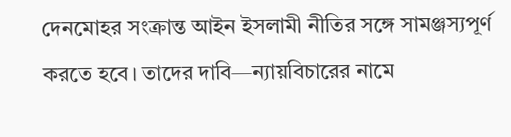দেনমোহর সংক্রান্ত আইন ইসলামী নীতির সঙ্গে সামঞ্জস্যপূর্ণ করতে হবে। তাদের দাবি—ন্যায়বিচারের নামে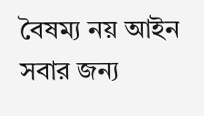বৈষম্য নয় আইন সবার জন্য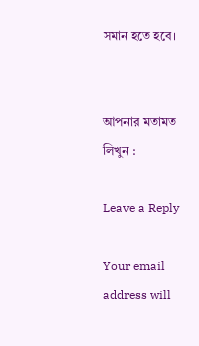সমান হতে হবে।


আপনার মতামত লিখুন :

Leave a Reply

Your email address will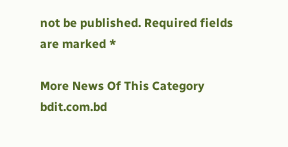not be published. Required fields are marked *

More News Of This Category
bdit.com.bd